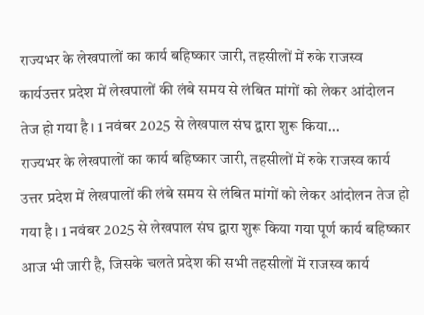राज्यभर के लेखपालों का कार्य बहिष्कार जारी, तहसीलों में रुके राजस्व कार्यउत्तर प्रदेश में लेखपालों की लंबे समय से लंबित मांगों को लेकर आंदोलन तेज हो गया है। 1 नवंबर 2025 से लेखपाल संघ द्वारा शुरू किया...
राज्यभर के लेखपालों का कार्य बहिष्कार जारी, तहसीलों में रुके राजस्व कार्य
उत्तर प्रदेश में लेखपालों की लंबे समय से लंबित मांगों को लेकर आंदोलन तेज हो गया है। 1 नवंबर 2025 से लेखपाल संघ द्वारा शुरू किया गया पूर्ण कार्य बहिष्कार आज भी जारी है, जिसके चलते प्रदेश की सभी तहसीलों में राजस्व कार्य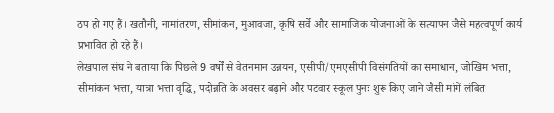ठप हो गए हैं। खतौनी, नामांतरण, सीमांकन, मुआवजा, कृषि सर्वे और सामाजिक योजनाओं के सत्यापन जैसे महत्वपूर्ण कार्य प्रभावित हो रहे हैं।
लेखपाल संघ ने बताया कि पिछले 9 वर्षों से वेतनमान उन्नयन, एसीपी/एमएसीपी विसंगतियों का समाधान, जोखिम भत्ता, सीमांकन भत्ता, यात्रा भत्ता वृद्धि, पदोन्नति के अवसर बढ़ाने और पटवार स्कूल पुनः शुरू किए जाने जैसी मांगें लंबित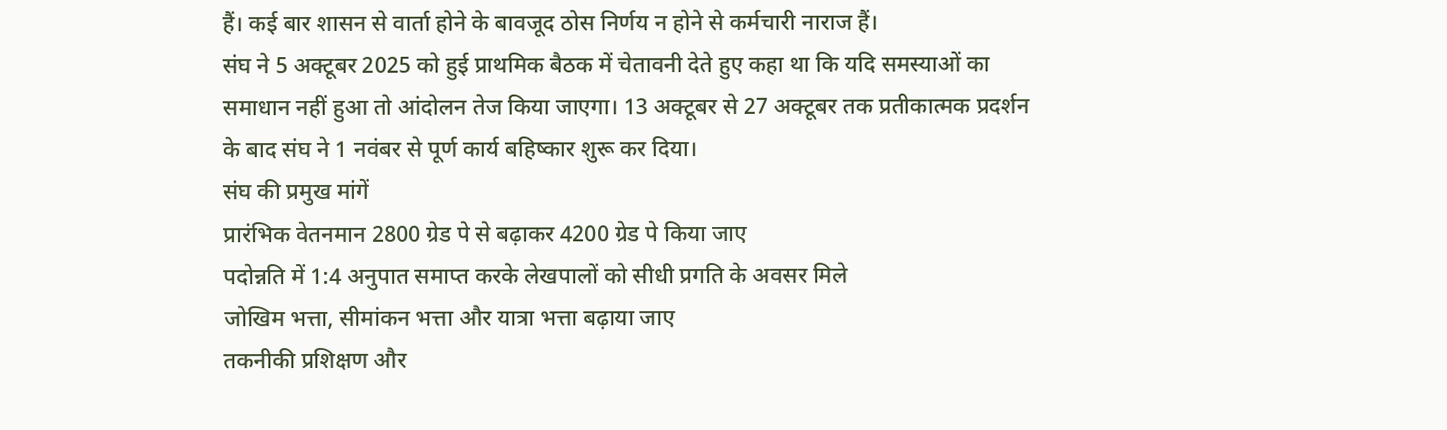हैं। कई बार शासन से वार्ता होने के बावजूद ठोस निर्णय न होने से कर्मचारी नाराज हैं।
संघ ने 5 अक्टूबर 2025 को हुई प्राथमिक बैठक में चेतावनी देते हुए कहा था कि यदि समस्याओं का समाधान नहीं हुआ तो आंदोलन तेज किया जाएगा। 13 अक्टूबर से 27 अक्टूबर तक प्रतीकात्मक प्रदर्शन के बाद संघ ने 1 नवंबर से पूर्ण कार्य बहिष्कार शुरू कर दिया।
संघ की प्रमुख मांगें
प्रारंभिक वेतनमान 2800 ग्रेड पे से बढ़ाकर 4200 ग्रेड पे किया जाए
पदोन्नति में 1:4 अनुपात समाप्त करके लेखपालों को सीधी प्रगति के अवसर मिले
जोखिम भत्ता, सीमांकन भत्ता और यात्रा भत्ता बढ़ाया जाए
तकनीकी प्रशिक्षण और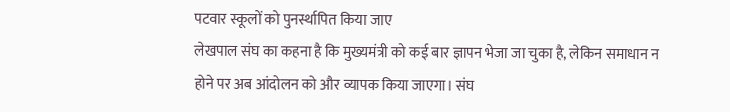पटवार स्कूलों को पुनर्स्थापित किया जाए
लेखपाल संघ का कहना है कि मुख्यमंत्री को कई बार ज्ञापन भेजा जा चुका है, लेकिन समाधान न होने पर अब आंदोलन को और व्यापक किया जाएगा। संघ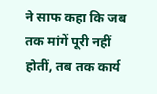ने साफ कहा कि जब तक मांगें पूरी नहीं होतीं, तब तक कार्य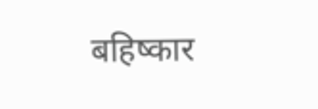बहिष्कार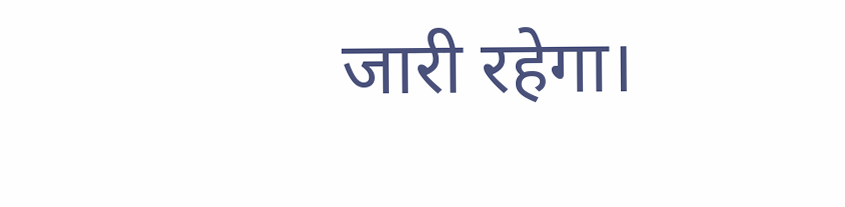जारी रहेगा।